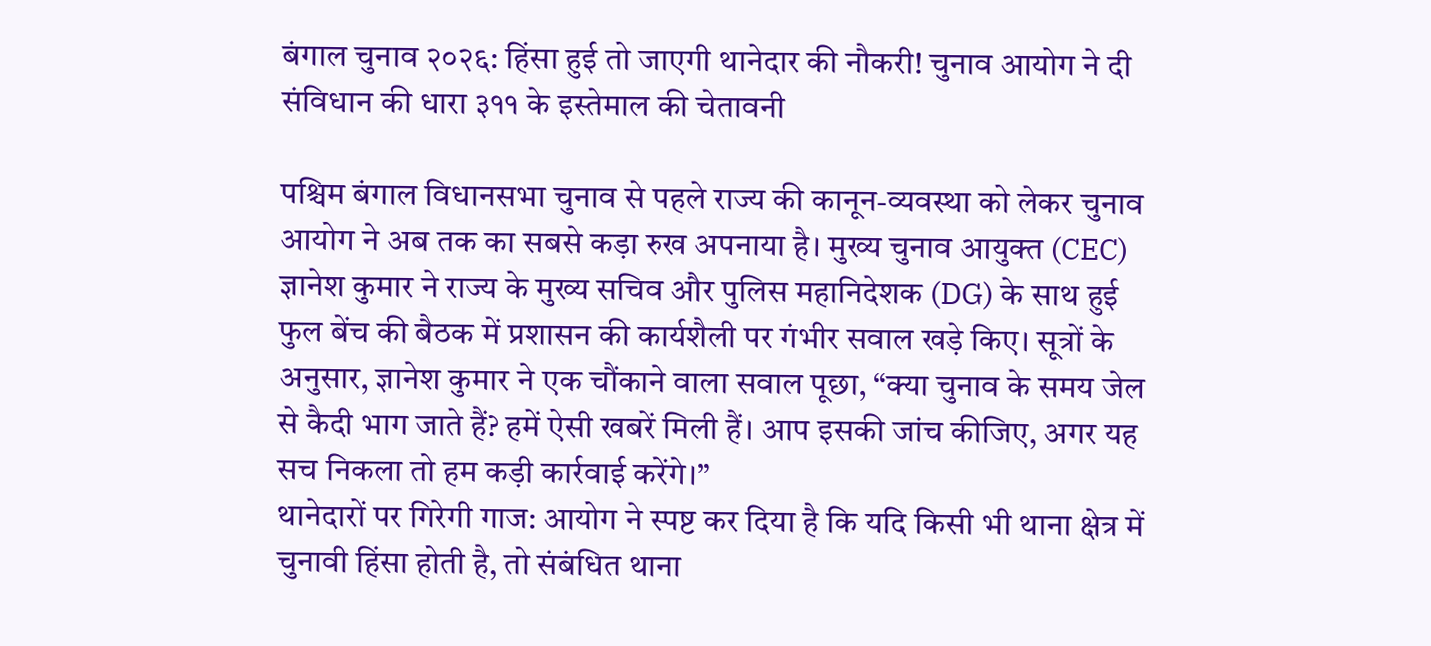बंगाल चुनाव २०२६: हिंसा हुई तो जाएगी थानेदार की नौकरी! चुनाव आयोग ने दी संविधान की धारा ३११ के इस्तेमाल की चेतावनी

पश्चिम बंगाल विधानसभा चुनाव से पहले राज्य की कानून-व्यवस्था को लेकर चुनाव आयोग ने अब तक का सबसे कड़ा रुख अपनाया है। मुख्य चुनाव आयुक्त (CEC) ज्ञानेश कुमार ने राज्य के मुख्य सचिव और पुलिस महानिदेशक (DG) के साथ हुई फुल बेंच की बैठक में प्रशासन की कार्यशैली पर गंभीर सवाल खड़े किए। सूत्रों के अनुसार, ज्ञानेश कुमार ने एक चौंकाने वाला सवाल पूछा, “क्या चुनाव के समय जेल से कैदी भाग जाते हैं? हमें ऐसी खबरें मिली हैं। आप इसकी जांच कीजिए, अगर यह सच निकला तो हम कड़ी कार्रवाई करेंगे।”
थानेदारों पर गिरेगी गाज: आयोग ने स्पष्ट कर दिया है कि यदि किसी भी थाना क्षेत्र में चुनावी हिंसा होती है, तो संबंधित थाना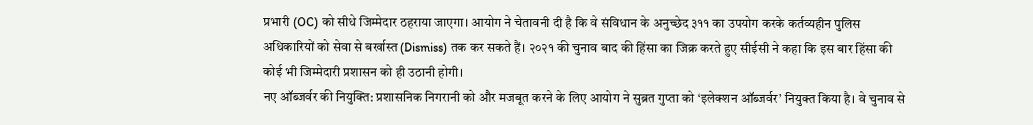प्रभारी (OC) को सीधे जिम्मेदार ठहराया जाएगा। आयोग ने चेतावनी दी है कि वे संविधान के अनुच्छेद ३११ का उपयोग करके कर्तव्यहीन पुलिस अधिकारियों को सेवा से बर्खास्त (Dismiss) तक कर सकते हैं। २०२१ की चुनाव बाद की हिंसा का जिक्र करते हुए सीईसी ने कहा कि इस बार हिंसा की कोई भी जिम्मेदारी प्रशासन को ही उठानी होगी।
नए ऑब्जर्वर की नियुक्ति: प्रशासनिक निगरानी को और मजबूत करने के लिए आयोग ने सुब्रत गुप्ता को ‘इलेक्शन ऑब्जर्वर’ नियुक्त किया है। वे चुनाव से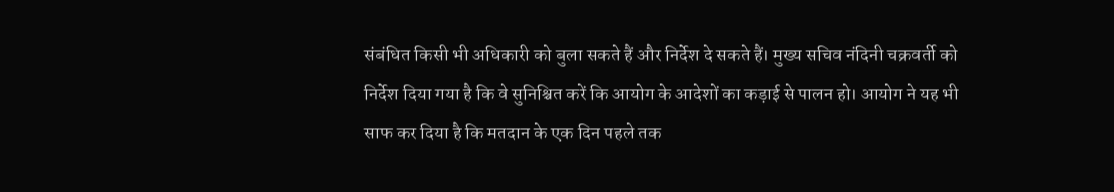संबंधित किसी भी अधिकारी को बुला सकते हैं और निर्देश दे सकते हैं। मुख्य सचिव नंदिनी चक्रवर्ती को निर्देश दिया गया है कि वे सुनिश्चित करें कि आयोग के आदेशों का कड़ाई से पालन हो। आयोग ने यह भी साफ कर दिया है कि मतदान के एक दिन पहले तक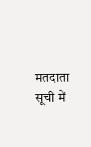मतदाता सूची में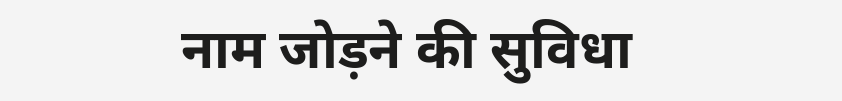नाम जोड़ने की सुविधा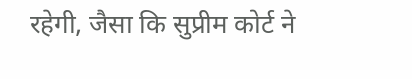रहेगी, जैसा कि सुप्रीम कोर्ट ने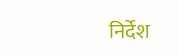निर्देश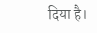दिया है।